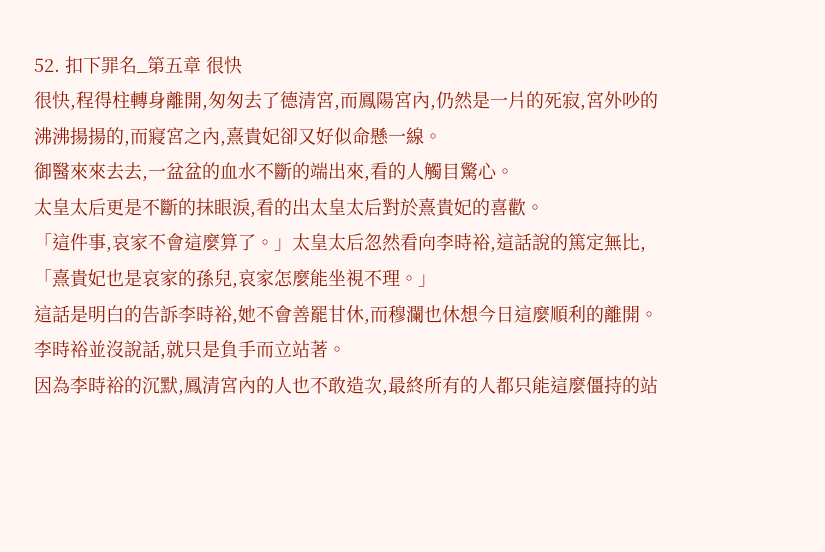52. 扣下罪名_第五章 很快
很快,程得柱轉身離開,匆匆去了德清宮,而鳳陽宮內,仍然是一片的死寂,宮外吵的沸沸揚揚的,而寢宮之內,熹貴妃卻又好似命懸一線。
御醫來來去去,一盆盆的血水不斷的端出來,看的人觸目驚心。
太皇太后更是不斷的抹眼淚,看的出太皇太后對於熹貴妃的喜歡。
「這件事,哀家不會這麼算了。」太皇太后忽然看向李時裕,這話說的篤定無比,「熹貴妃也是哀家的孫兒,哀家怎麼能坐視不理。」
這話是明白的告訴李時裕,她不會善罷甘休,而穆瀾也休想今日這麼順利的離開。
李時裕並沒說話,就只是負手而立站著。
因為李時裕的沉默,鳳清宮內的人也不敢造次,最終所有的人都只能這麼僵持的站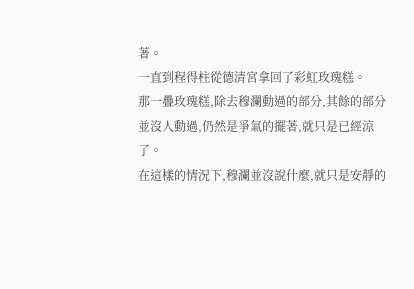著。
一直到程得柱從德清宮拿回了彩虹玫瑰糕。
那一疊玫瑰糕,除去穆瀾動過的部分,其餘的部分並沒人動過,仍然是爭氣的擺著,就只是已經涼了。
在這樣的情況下,穆瀾並沒說什麼,就只是安靜的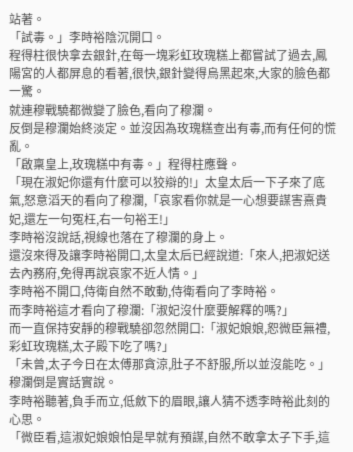站著。
「試毒。」李時裕陰沉開口。
程得柱很快拿去銀針,在每一塊彩虹玫瑰糕上都嘗試了過去,鳳陽宮的人都屏息的看著,很快,銀針變得烏黑起來,大家的臉色都一驚。
就連穆戰驍都微變了臉色,看向了穆瀾。
反倒是穆瀾始終淡定。並沒因為玫瑰糕查出有毒,而有任何的慌亂。
「啟稟皇上,玫瑰糕中有毒。」程得柱應聲。
「現在淑妃你還有什麼可以狡辯的!」太皇太后一下子來了底氣,怒意滔天的看向了穆瀾,「哀家看你就是一心想要謀害熹貴妃,還左一句冤枉,右一句裕王!」
李時裕沒說話,視線也落在了穆瀾的身上。
還沒來得及讓李時裕開口,太皇太后已經說道:「來人,把淑妃送去內務府,免得再說哀家不近人情。」
李時裕不開口,侍衛自然不敢動,侍衛看向了李時裕。
而李時裕這才看向了穆瀾:「淑妃沒什麼要解釋的嗎?」
而一直保持安靜的穆戰驍卻忽然開口:「淑妃娘娘,恕微臣無禮,彩虹玫瑰糕,太子殿下吃了嗎?」
「未曾,太子今日在太傅那貪涼,肚子不舒服,所以並沒能吃。」穆瀾倒是實話實說。
李時裕聽著,負手而立,低斂下的眉眼,讓人猜不透李時裕此刻的心思。
「微臣看,這淑妃娘娘怕是早就有預謀,自然不敢拿太子下手,這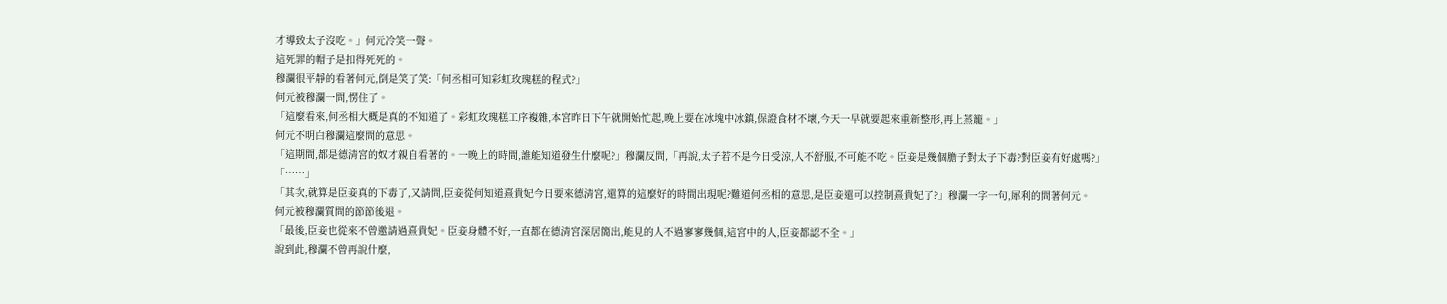才導致太子沒吃。」何元冷笑一聲。
這死罪的帽子是扣得死死的。
穆瀾很平靜的看著何元,倒是笑了笑:「何丞相可知彩虹玫瑰糕的程式?」
何元被穆瀾一問,愣住了。
「這麼看來,何丞相大概是真的不知道了。彩虹玫瑰糕工序複雜,本宮昨日下午就開始忙起,晚上要在冰塊中冰鎮,保證食材不壞,今天一早就要起來重新整形,再上蒸籠。」
何元不明白穆瀾這麼問的意思。
「這期間,都是德清宮的奴才親自看著的。一晚上的時間,誰能知道發生什麼呢?」穆瀾反問,「再說,太子若不是今日受涼,人不舒服,不可能不吃。臣妾是幾個膽子對太子下毒?對臣妾有好處嗎?」
「……」
「其次,就算是臣妾真的下毒了,又請問,臣妾從何知道熹貴妃今日要來德清宮,還算的這麼好的時間出現呢?難道何丞相的意思,是臣妾還可以控制熹貴妃了?」穆瀾一字一句,犀利的問著何元。
何元被穆瀾質問的節節後退。
「最後,臣妾也從來不曾邀請過熹貴妃。臣妾身體不好,一直都在德清宮深居簡出,能見的人不過寥寥幾個,這宮中的人,臣妾都認不全。」
說到此,穆瀾不曾再說什麼,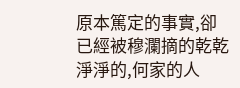原本篤定的事實,卻已經被穆瀾摘的乾乾淨淨的,何家的人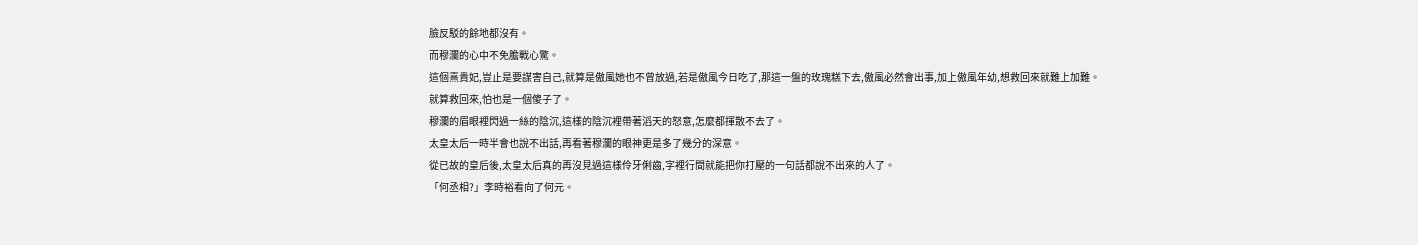臉反駁的餘地都沒有。
而穆瀾的心中不免膽戰心驚。
這個熹貴妃,豈止是要謀害自己,就算是傲風她也不曾放過,若是傲風今日吃了,那這一盤的玫瑰糕下去,傲風必然會出事,加上傲風年幼,想救回來就難上加難。
就算救回來,怕也是一個傻子了。
穆瀾的眉眼裡閃過一絲的陰沉,這樣的陰沉裡帶著滔天的怒意,怎麼都揮散不去了。
太皇太后一時半會也說不出話,再看著穆瀾的眼神更是多了幾分的深意。
從已故的皇后後,太皇太后真的再沒見過這樣伶牙俐齒,字裡行間就能把你打壓的一句話都說不出來的人了。
「何丞相?」李時裕看向了何元。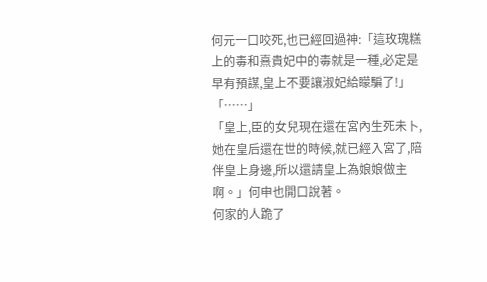何元一口咬死,也已經回過神:「這玫瑰糕上的毒和熹貴妃中的毒就是一種,必定是早有預謀,皇上不要讓淑妃給矇騙了!」
「……」
「皇上,臣的女兒現在還在宮內生死未卜,她在皇后還在世的時候,就已經入宮了,陪伴皇上身邊,所以還請皇上為娘娘做主啊。」何申也開口說著。
何家的人跪了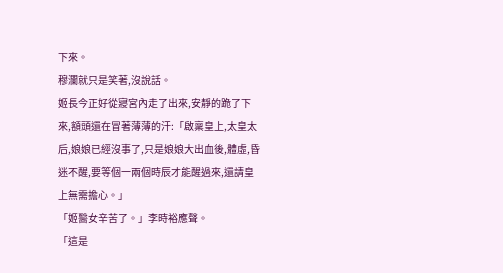下來。
穆瀾就只是笑著,沒說話。
姬長今正好從寢宮內走了出來,安靜的跪了下來,額頭還在冒著薄薄的汗:「啟稟皇上,太皇太后,娘娘已經沒事了,只是娘娘大出血後,體虛,昏迷不醒,要等個一兩個時辰才能醒過來,還請皇上無需擔心。」
「姬醫女辛苦了。」李時裕應聲。
「這是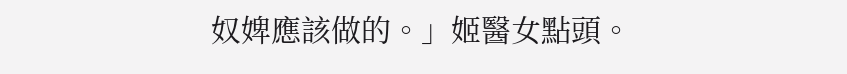奴婢應該做的。」姬醫女點頭。